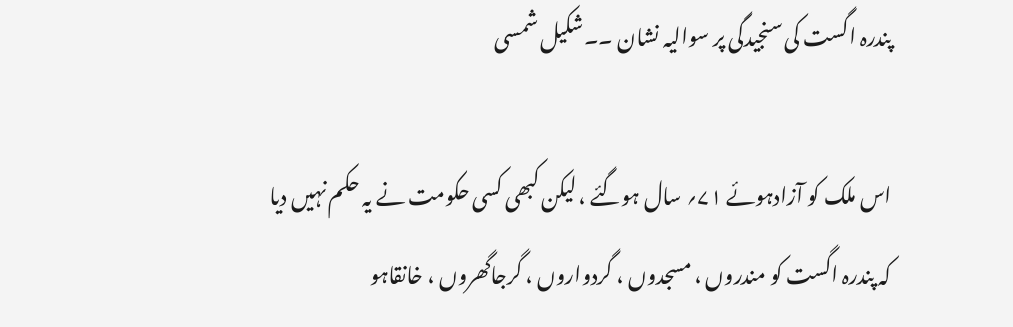پندرہ اگست کی سنجیدگی پر سوالیہ نشان ۔۔شکیل شمسی

اس ملک کو آزادہوئے ۷۱؍ سال ہوگئے ، لیکن کبھی کسی حکومت نے یہ حکم نہیں دیا کہ پندرہ اگست کو مندروں ، مسجدوں ، گردواروں ، گرجاگھروں ، خانقاہو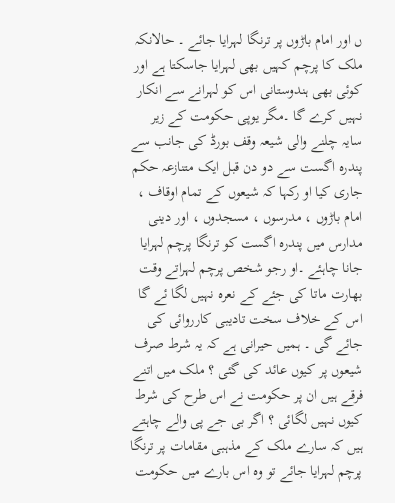ں اور امام باڑوں پر ترنگا لہرایا جائے ۔ حالانکہ ملک کا پرچم کہیں بھی لہرایا جاسکتا ہے اور کوئی بھی ہندوستانی اس کو لہرانے سے انکار نہیں کرے گا ۔مگر یوپی حکومت کے زیر سایہ چلنے والی شیعہ وقف بورڈ کی جانب سے پندرہ اگست سے دو دن قبل ایک متنازعہ حکم جاری کیا او رکہا کہ شیعوں کے تمام اوقاف ، امام باڑوں ، مدرسوں ، مسجدوں ، اور دینی مدارس میں پندرہ اگست کو ترنگا پرچم لہرایا جانا چاہئے ۔او رجو شخص پرچم لہراتے وقت بھارت ماتا کی جئے کے نعرہ نہیں لگا ئے گا اس کے خلاف سخت تادیبی کارروائی کی جائے گی ۔ ہمیں حیرانی ہے کہ یہ شرط صرف شیعوں پر کیوں عائد کی گئی ؟ ملک میں اتنے فرقے ہیں ان پر حکومت نے اس طرح کی شرط کیوں نہیں لگائی ؟ اگر بی جے پی والے چاہتے ہیں کہ سارے ملک کے مذہبی مقامات پر ترنگا پرچم لہرایا جائے تو وہ اس بارے میں حکومت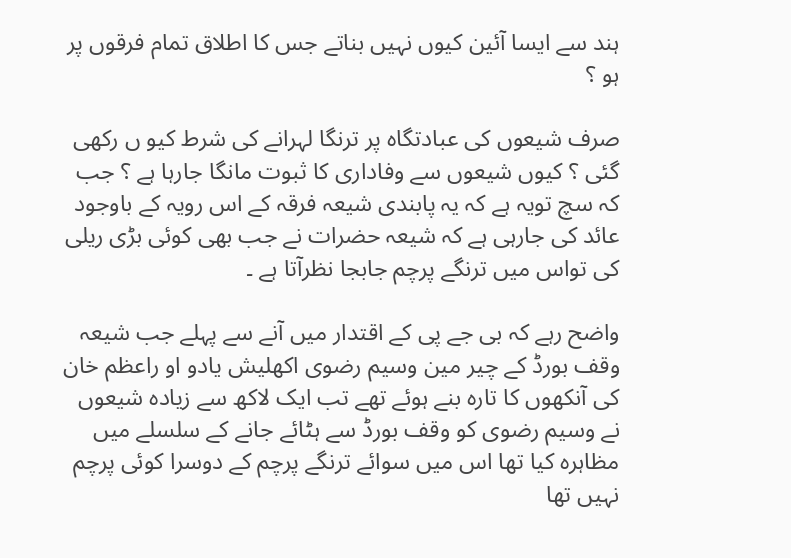ہند سے ایسا آئین کیوں نہیں بناتے جس کا اطلاق تمام فرقوں پر ہو ؟

صرف شیعوں کی عبادتگاہ پر ترنگا لہرانے کی شرط کیو ں رکھی گئی ؟ کیوں شیعوں سے وفاداری کا ثبوت مانگا جارہا ہے ؟ جب کہ سچ تویہ ہے کہ یہ پابندی شیعہ فرقہ کے اس رویہ کے باوجود عائد کی جارہی ہے کہ شیعہ حضرات نے جب بھی کوئی بڑی ریلی کی تواس میں ترنگے پرچم جابجا نظرآتا ہے ۔

واضح رہے کہ بی جے پی کے اقتدار میں آنے سے پہلے جب شیعہ وقف بورڈ کے چیر مین وسیم رضوی اکھلیش یادو او راعظم خان کی آنکھوں کا تارہ بنے ہوئے تھے تب ایک لاکھ سے زیادہ شیعوں نے وسیم رضوی کو وقف بورڈ سے ہٹائے جانے کے سلسلے میں مظاہرہ کیا تھا اس میں سوائے ترنگے پرچم کے دوسرا کوئی پرچم نہیں تھا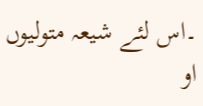۔اس لئے شیعہ متولیوں او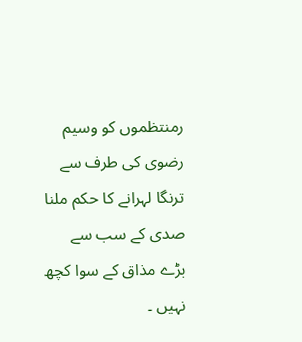رمنتظموں کو وسیم رضوی کی طرف سے ترنگا لہرانے کا حکم ملنا صدی کے سب سے بڑے مذاق کے سوا کچھ نہیں ۔